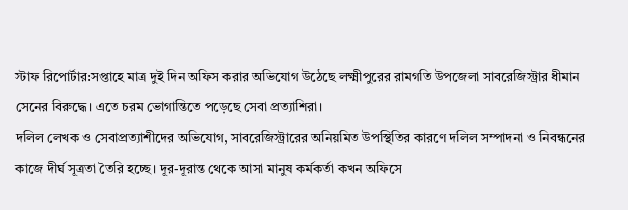স্টাফ রিপোর্টার:সপ্তাহে মাত্র দুই দিন অফিস করার অভিযোগ উঠেছে লক্ষ্মীপুরের রামগতি উপজেলা সাবরেজিস্ট্রার ধীমান সেনের বিরুদ্ধে। এতে চরম ভোগান্তিতে পড়েছে সেবা প্রত্যাশিরা।
দলিল লেখক ও সেবাপ্রত্যাশীদের অভিযোগ, সাবরেজিস্ট্রারের অনিয়মিত উপস্থিতির কারণে দলিল সম্পাদনা ও নিবন্ধনের কাজে দীর্ঘ সূত্রতা তৈরি হচ্ছে। দূর-দূরান্ত থেকে আসা মানুষ কর্মকর্তা কখন অফিসে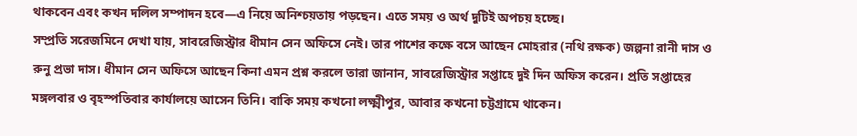থাকবেন এবং কখন দলিল সম্পাদন হবে—এ নিয়ে অনিশ্চয়তায় পড়ছেন। এতে সময় ও অর্থ দুটিই অপচয় হচ্ছে।
সম্প্রতি সরেজমিনে দেখা যায়, সাবরেজিস্ট্রার ধীমান সেন অফিসে নেই। তার পাশের কক্ষে বসে আছেন মোহরার (নথি রক্ষক) জল্পনা রানী দাস ও রুনু প্রভা দাস। ধীমান সেন অফিসে আছেন কিনা এমন প্রশ্ন করলে তারা জানান, সাবরেজিস্ট্রার সপ্তাহে দুই দিন অফিস করেন। প্রতি সপ্তাহের মঙ্গলবার ও বৃহস্পতিবার কার্যালয়ে আসেন তিনি। বাকি সময় কখনো লক্ষ্মীপুর, আবার কখনো চট্টগ্রামে থাকেন।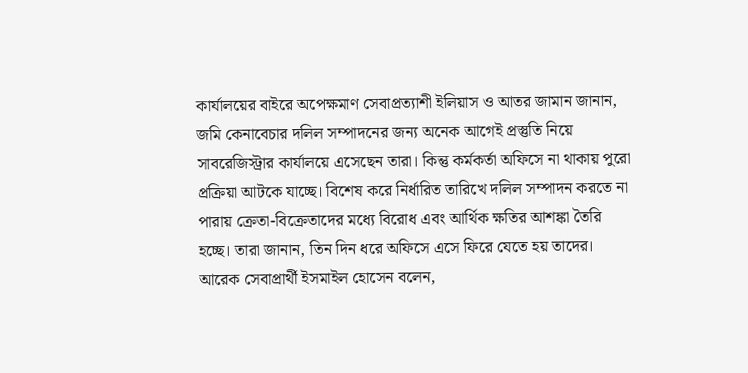কার্যালয়ের বাইরে অপেক্ষমাণ সেবাপ্রত্যাশী ইলিয়াস ও আতর জামান জানান, জমি কেনাবেচার দলিল সম্পাদনের জন্য অনেক আগেই প্রস্তুতি নিয়ে সাবরেজিস্ট্রার কার্যালয়ে এসেছেন তারা। কিন্তু কর্মকর্তা অফিসে না থাকায় পুরো প্রক্রিয়া আটকে যাচ্ছে। বিশেষ করে নির্ধারিত তারিখে দলিল সম্পাদন করতে না পারায় ক্রেতা-বিক্রেতাদের মধ্যে বিরোধ এবং আর্থিক ক্ষতির আশঙ্কা তৈরি হচ্ছে। তারা জানান, তিন দিন ধরে অফিসে এসে ফিরে যেতে হয় তাদের।
আরেক সেবাপ্রার্থী ইসমাইল হোসেন বলেন,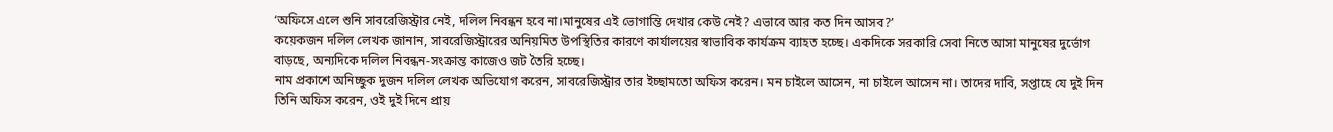‘অফিসে এলে শুনি সাবরেজিস্ট্রার নেই, দলিল নিবন্ধন হবে না।মানুষের এই ভোগান্তি দেখার কেউ নেই? এভাবে আর কত দিন আসব?’
কয়েকজন দলিল লেখক জানান, সাবরেজিস্ট্রারের অনিয়মিত উপস্থিতির কারণে কার্যালয়ের স্বাভাবিক কার্যক্রম ব্যাহত হচ্ছে। একদিকে সরকারি সেবা নিতে আসা মানুষের দুর্ভোগ বাড়ছে, অন্যদিকে দলিল নিবন্ধন-সংক্রান্ত কাজেও জট তৈরি হচ্ছে।
নাম প্রকাশে অনিচ্ছুক দুজন দলিল লেখক অভিযোগ করেন, সাবরেজিস্ট্রার তার ইচ্ছামতো অফিস করেন। মন চাইলে আসেন, না চাইলে আসেন না। তাদের দাবি, সপ্তাহে যে দুই দিন তিনি অফিস করেন, ওই দুই দিনে প্রায়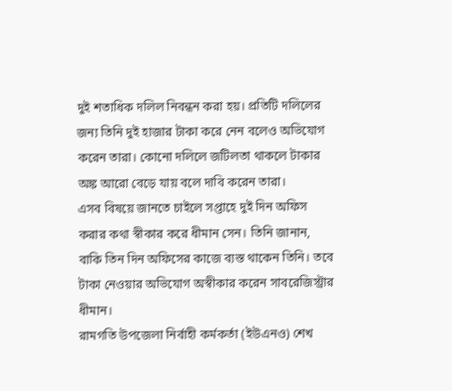দুই শতাধিক দলিল নিবন্ধন করা হয়। প্রতিটি দলিলের জন্য তিনি দুই হাজার টাকা করে নেন বলেও অভিযোগ করেন তারা। কোনো দলিলে জটিলতা থাকলে টাকার অঙ্ক আরো বেড়ে যায় বলে দাবি করেন তারা।
এসব বিষয়ে জানতে চাইলে সপ্তাহে দুই দিন অফিস করার কথা স্বীকার করে ধীমান সেন। তিনি জানান, বাকি তিন দিন অফিসের কাজে ব্যস্ত থাকেন তিনি। তবে টাকা নেওয়ার অভিযোগ অস্বীকার করেন সাবরেজিস্ট্রার ধীমান।
রামগতি উপজেলা নির্বাহী কর্মকর্তা (ইউএনও) শেখ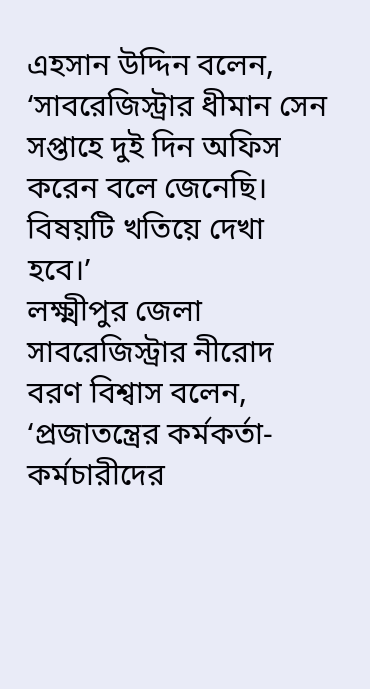এহসান উদ্দিন বলেন, ‘সাবরেজিস্ট্রার ধীমান সেন সপ্তাহে দুই দিন অফিস করেন বলে জেনেছি। বিষয়টি খতিয়ে দেখা হবে।’
লক্ষ্মীপুর জেলা সাবরেজিস্ট্রার নীরোদ বরণ বিশ্বাস বলেন, ‘প্রজাতন্ত্রের কর্মকর্তা-কর্মচারীদের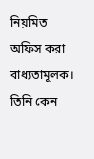নিয়মিত অফিস করা বাধ্যতামূলক। তিনি কেন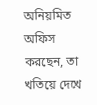অনিয়মিত অফিস করছেন, তা খতিয়ে দেখে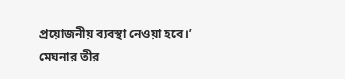প্রয়োজনীয় ব্যবস্থা নেওয়া হবে।’
মেঘনার তীর